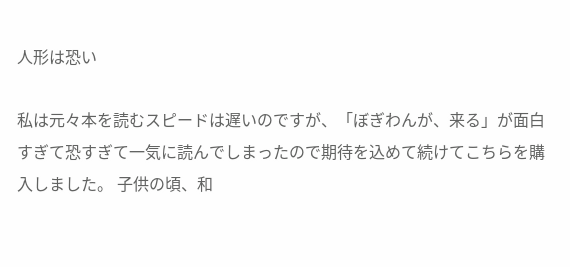人形は恐い

私は元々本を読むスピードは遅いのですが、「ぼぎわんが、来る」が面白すぎて恐すぎて一気に読んでしまったので期待を込めて続けてこちらを購入しました。 子供の頃、和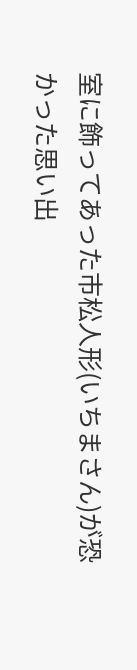室に飾ってあった市松人形(いちまさん)が恐かった思い出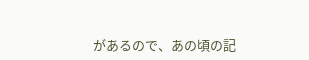があるので、あの頃の記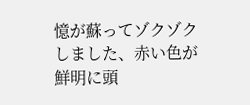憶が蘇ってゾクゾクしました、赤い色が鮮明に頭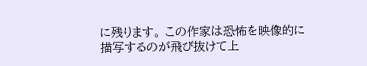に残ります。 この作家は恐怖を映像的に描写するのが飛び抜けて上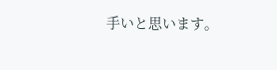手いと思います。